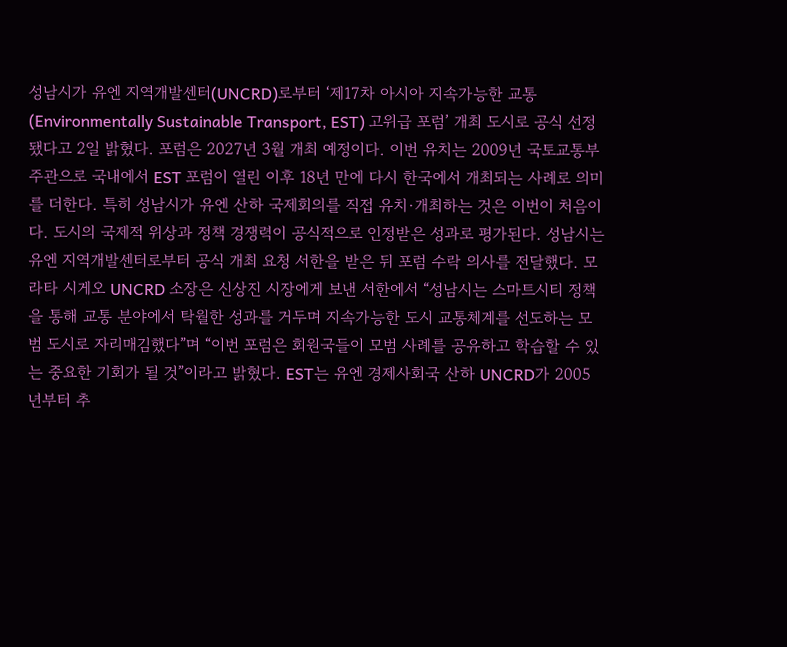성남시가 유엔 지역개발센터(UNCRD)로부터 ‘제17차 아시아 지속가능한 교통(Environmentally Sustainable Transport, EST) 고위급 포럼’ 개최 도시로 공식 선정됐다고 2일 밝혔다. 포럼은 2027년 3월 개최 예정이다. 이번 유치는 2009년 국토교통부 주관으로 국내에서 EST 포럼이 열린 이후 18년 만에 다시 한국에서 개최되는 사례로 의미를 더한다. 특히 성남시가 유엔 산하 국제회의를 직접 유치·개최하는 것은 이번이 처음이다. 도시의 국제적 위상과 정책 경쟁력이 공식적으로 인정받은 성과로 평가된다. 성남시는 유엔 지역개발센터로부터 공식 개최 요청 서한을 받은 뒤 포럼 수락 의사를 전달했다. 모라타 시게오 UNCRD 소장은 신상진 시장에게 보낸 서한에서 “성남시는 스마트시티 정책을 통해 교통 분야에서 탁월한 성과를 거두며 지속가능한 도시 교통체계를 선도하는 모범 도시로 자리매김했다”며 “이번 포럼은 회원국들이 모범 사례를 공유하고 학습할 수 있는 중요한 기회가 될 것”이라고 밝혔다. EST는 유엔 경제사회국 산하 UNCRD가 2005년부터 추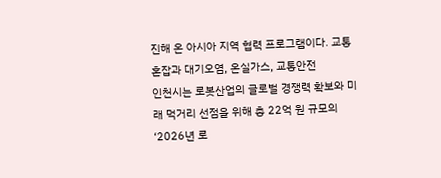진해 온 아시아 지역 협력 프로그램이다. 교통 혼잡과 대기오염, 온실가스, 교통안전
인천시는 로봇산업의 글로벌 경쟁력 확보와 미래 먹거리 선점을 위해 총 22억 원 규모의 ‘2026년 로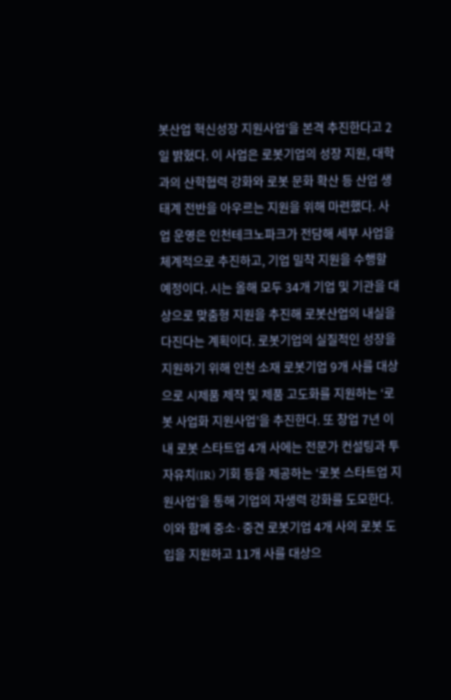봇산업 혁신성장 지원사업’을 본격 추진한다고 2일 밝혔다. 이 사업은 로봇기업의 성장 지원, 대학과의 산학협력 강화와 로봇 문화 확산 등 산업 생태계 전반을 아우르는 지원을 위해 마련했다. 사업 운영은 인천테크노파크가 전담해 세부 사업을 체계적으로 추진하고, 기업 밀착 지원을 수행할 예정이다. 시는 올해 모두 34개 기업 및 기관을 대상으로 맞춤형 지원을 추진해 로봇산업의 내실을 다진다는 계획이다. 로봇기업의 실질적인 성장을 지원하기 위해 인천 소재 로봇기업 9개 사를 대상으로 시제품 제작 및 제품 고도화를 지원하는 ‘로봇 사업화 지원사업’을 추진한다. 또 창업 7년 이내 로봇 스타트업 4개 사에는 전문가 컨설팅과 투자유치(IR) 기회 등을 제공하는 ‘로봇 스타트업 지원사업’을 통해 기업의 자생력 강화를 도모한다. 이와 함께 중소·중견 로봇기업 4개 사의 로봇 도입을 지원하고 11개 사를 대상으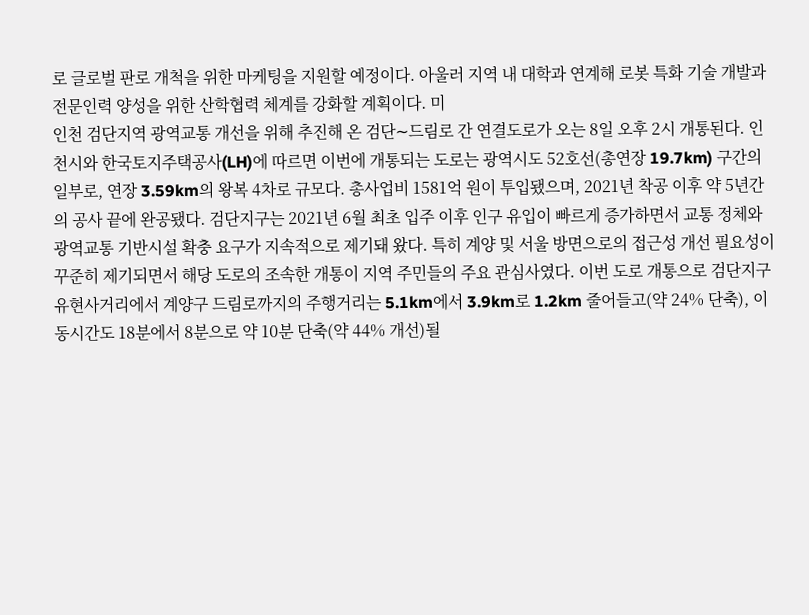로 글로벌 판로 개척을 위한 마케팅을 지원할 예정이다. 아울러 지역 내 대학과 연계해 로봇 특화 기술 개발과 전문인력 양성을 위한 산학협력 체계를 강화할 계획이다. 미
인천 검단지역 광역교통 개선을 위해 추진해 온 검단∼드림로 간 연결도로가 오는 8일 오후 2시 개통된다. 인천시와 한국토지주택공사(LH)에 따르면 이번에 개통되는 도로는 광역시도 52호선(총연장 19.7km) 구간의 일부로, 연장 3.59km의 왕복 4차로 규모다. 총사업비 1581억 원이 투입됐으며, 2021년 착공 이후 약 5년간의 공사 끝에 완공됐다. 검단지구는 2021년 6월 최초 입주 이후 인구 유입이 빠르게 증가하면서 교통 정체와 광역교통 기반시설 확충 요구가 지속적으로 제기돼 왔다. 특히 계양 및 서울 방면으로의 접근성 개선 필요성이 꾸준히 제기되면서 해당 도로의 조속한 개통이 지역 주민들의 주요 관심사였다. 이번 도로 개통으로 검단지구 유현사거리에서 계양구 드림로까지의 주행거리는 5.1km에서 3.9km로 1.2km 줄어들고(약 24% 단축), 이동시간도 18분에서 8분으로 약 10분 단축(약 44% 개선)될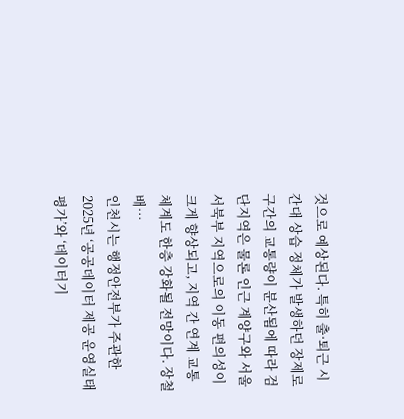것으로 예상된다. 특히 출·퇴근 시간대 상습 정체가 발생하던 장제로 구간의 교통량이 분산됨에 따라 검단지역은 물론 인근 계양구와 서울 서북부 지역으로의 이동 편의성이 크게 향상되고, 지역 간 연계 교통체계도 한층 강화될 전망이다. 장철배…
인천시는 행정안전부가 주관한 2025년 ‘공공데이터 제공 운영실태 평가’와 ‘데이터기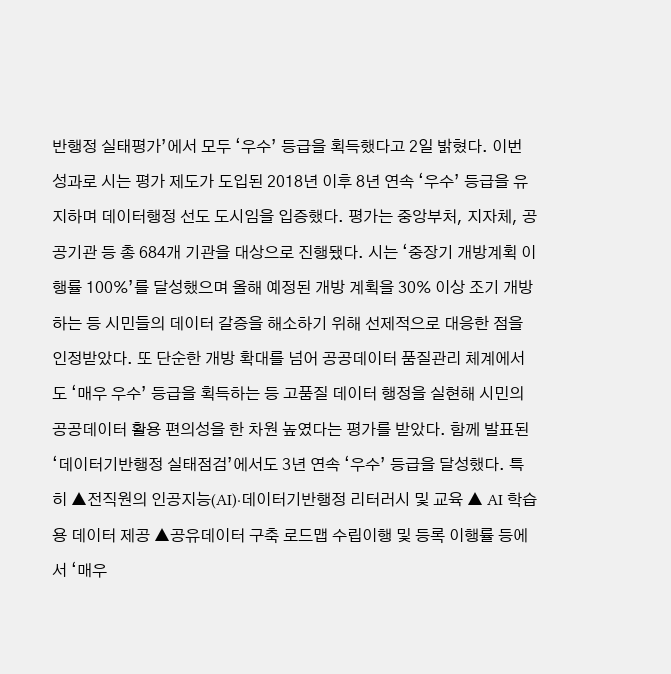반행정 실태평가’에서 모두 ‘우수’ 등급을 획득했다고 2일 밝혔다. 이번 성과로 시는 평가 제도가 도입된 2018년 이후 8년 연속 ‘우수’ 등급을 유지하며 데이터행정 선도 도시임을 입증했다. 평가는 중앙부처, 지자체, 공공기관 등 총 684개 기관을 대상으로 진행됐다. 시는 ‘중장기 개방계획 이행률 100%’를 달성했으며 올해 예정된 개방 계획을 30% 이상 조기 개방하는 등 시민들의 데이터 갈증을 해소하기 위해 선제적으로 대응한 점을 인정받았다. 또 단순한 개방 확대를 넘어 공공데이터 품질관리 체계에서도 ‘매우 우수’ 등급을 획득하는 등 고품질 데이터 행정을 실현해 시민의 공공데이터 활용 편의성을 한 차원 높였다는 평가를 받았다. 함께 발표된 ‘데이터기반행정 실태점검’에서도 3년 연속 ‘우수’ 등급을 달성했다. 특히 ▲전직원의 인공지능(AI)·데이터기반행정 리터러시 및 교육 ▲ AI 학습용 데이터 제공 ▲공유데이터 구축 로드맵 수립이행 및 등록 이행률 등에서 ‘매우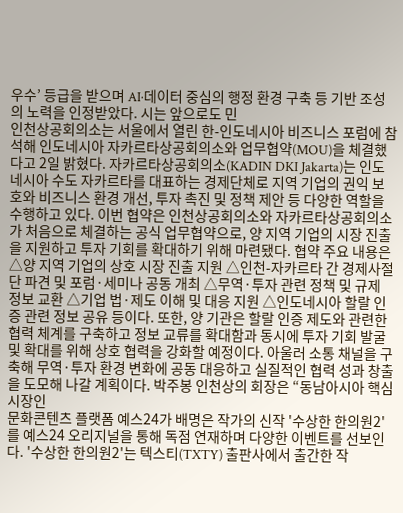우수’ 등급을 받으며 AI·데이터 중심의 행정 환경 구축 등 기반 조성의 노력을 인정받았다. 시는 앞으로도 민
인천상공회의소는 서울에서 열린 한-인도네시아 비즈니스 포럼에 참석해 인도네시아 자카르타상공회의소와 업무협약(MOU)을 체결했다고 2일 밝혔다. 자카르타상공회의소(KADIN DKI Jakarta)는 인도네시아 수도 자카르타를 대표하는 경제단체로 지역 기업의 권익 보호와 비즈니스 환경 개선, 투자 촉진 및 정책 제안 등 다양한 역할을 수행하고 있다. 이번 협약은 인천상공회의소와 자카르타상공회의소가 처음으로 체결하는 공식 업무협약으로, 양 지역 기업의 시장 진출을 지원하고 투자 기회를 확대하기 위해 마련됐다. 협약 주요 내용은 △양 지역 기업의 상호 시장 진출 지원 △인천-자카르타 간 경제사절단 파견 및 포럼·세미나 공동 개최 △무역·투자 관련 정책 및 규제 정보 교환 △기업 법·제도 이해 및 대응 지원 △인도네시아 할랄 인증 관련 정보 공유 등이다. 또한, 양 기관은 할랄 인증 제도와 관련한 협력 체계를 구축하고 정보 교류를 확대함과 동시에 투자 기회 발굴 및 확대를 위해 상호 협력을 강화할 예정이다. 아울러 소통 채널을 구축해 무역·투자 환경 변화에 공동 대응하고 실질적인 협력 성과 창출을 도모해 나갈 계획이다. 박주봉 인천상의 회장은 “동남아시아 핵심 시장인
문화콘텐츠 플랫폼 예스24가 배명은 작가의 신작 '수상한 한의원2'를 예스24 오리지널을 통해 독점 연재하며 다양한 이벤트를 선보인다. '수상한 한의원2'는 텍스티(TXTY) 출판사에서 출간한 작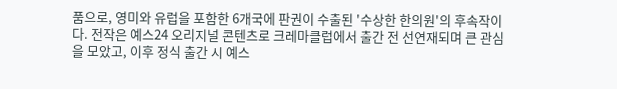품으로, 영미와 유럽을 포함한 6개국에 판권이 수출된 '수상한 한의원'의 후속작이다. 전작은 예스24 오리지널 콘텐츠로 크레마클럽에서 출간 전 선연재되며 큰 관심을 모았고, 이후 정식 출간 시 예스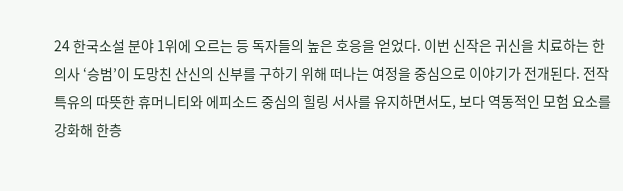24 한국소설 분야 1위에 오르는 등 독자들의 높은 호응을 얻었다. 이번 신작은 귀신을 치료하는 한의사 ‘승범’이 도망친 산신의 신부를 구하기 위해 떠나는 여정을 중심으로 이야기가 전개된다. 전작 특유의 따뜻한 휴머니티와 에피소드 중심의 힐링 서사를 유지하면서도, 보다 역동적인 모험 요소를 강화해 한층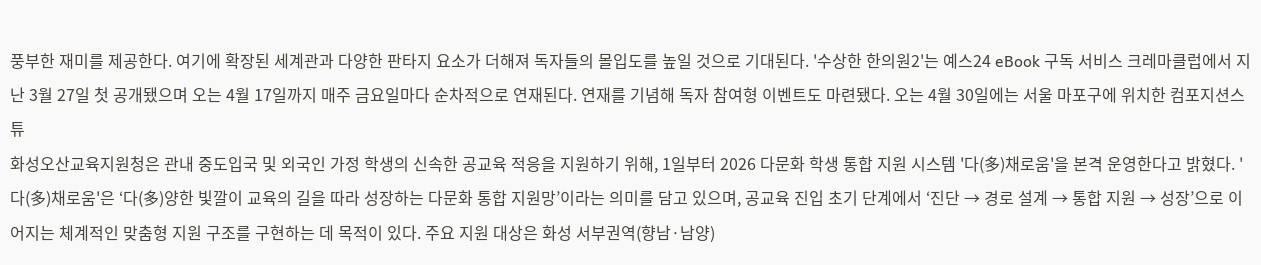풍부한 재미를 제공한다. 여기에 확장된 세계관과 다양한 판타지 요소가 더해져 독자들의 몰입도를 높일 것으로 기대된다. '수상한 한의원2'는 예스24 eBook 구독 서비스 크레마클럽에서 지난 3월 27일 첫 공개됐으며 오는 4월 17일까지 매주 금요일마다 순차적으로 연재된다. 연재를 기념해 독자 참여형 이벤트도 마련됐다. 오는 4월 30일에는 서울 마포구에 위치한 컴포지션스튜
화성오산교육지원청은 관내 중도입국 및 외국인 가정 학생의 신속한 공교육 적응을 지원하기 위해, 1일부터 2026 다문화 학생 통합 지원 시스템 '다(多)채로움'을 본격 운영한다고 밝혔다. '다(多)채로움'은 ‘다(多)양한 빛깔이 교육의 길을 따라 성장하는 다문화 통합 지원망’이라는 의미를 담고 있으며, 공교육 진입 초기 단계에서 ‘진단 → 경로 설계 → 통합 지원 → 성장’으로 이어지는 체계적인 맞춤형 지원 구조를 구현하는 데 목적이 있다. 주요 지원 대상은 화성 서부권역(향남·남양)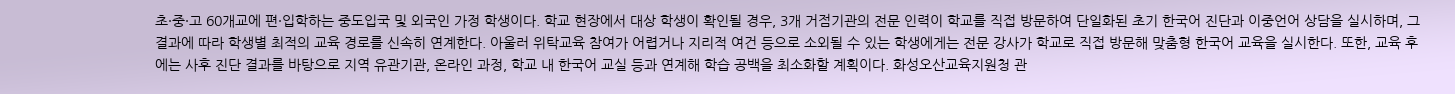초·중·고 60개교에 편·입학하는 중도입국 및 외국인 가정 학생이다. 학교 현장에서 대상 학생이 확인될 경우, 3개 거점기관의 전문 인력이 학교를 직접 방문하여 단일화된 초기 한국어 진단과 이중언어 상담을 실시하며, 그 결과에 따라 학생별 최적의 교육 경로를 신속히 연계한다. 아울러 위탁교육 참여가 어렵거나 지리적 여건 등으로 소외될 수 있는 학생에게는 전문 강사가 학교로 직접 방문해 맞춤형 한국어 교육을 실시한다. 또한, 교육 후에는 사후 진단 결과를 바탕으로 지역 유관기관, 온라인 과정, 학교 내 한국어 교실 등과 연계해 학습 공백을 최소화할 계획이다. 화성오산교육지원청 관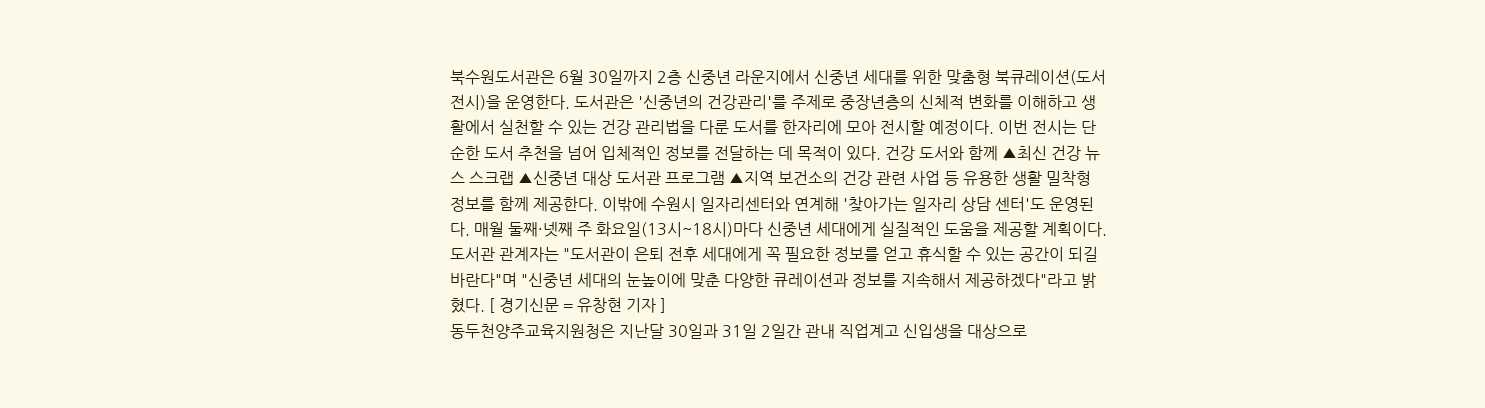북수원도서관은 6월 30일까지 2층 신중년 라운지에서 신중년 세대를 위한 맞춤형 북큐레이션(도서 전시)을 운영한다. 도서관은 '신중년의 건강관리'를 주제로 중장년층의 신체적 변화를 이해하고 생활에서 실천할 수 있는 건강 관리법을 다룬 도서를 한자리에 모아 전시할 예정이다. 이번 전시는 단순한 도서 추천을 넘어 입체적인 정보를 전달하는 데 목적이 있다. 건강 도서와 함께 ▲최신 건강 뉴스 스크랩 ▲신중년 대상 도서관 프로그램 ▲지역 보건소의 건강 관련 사업 등 유용한 생활 밀착형 정보를 함께 제공한다. 이밖에 수원시 일자리센터와 연계해 '찾아가는 일자리 상담 센터'도 운영된다. 매월 둘째·넷째 주 화요일(13시~18시)마다 신중년 세대에게 실질적인 도움을 제공할 계획이다. 도서관 관계자는 "도서관이 은퇴 전후 세대에게 꼭 필요한 정보를 얻고 휴식할 수 있는 공간이 되길 바란다"며 "신중년 세대의 눈높이에 맞춘 다양한 큐레이션과 정보를 지속해서 제공하겠다"라고 밝혔다. [ 경기신문 = 유창현 기자 ]
동두천양주교육지원청은 지난달 30일과 31일 2일간 관내 직업계고 신입생을 대상으로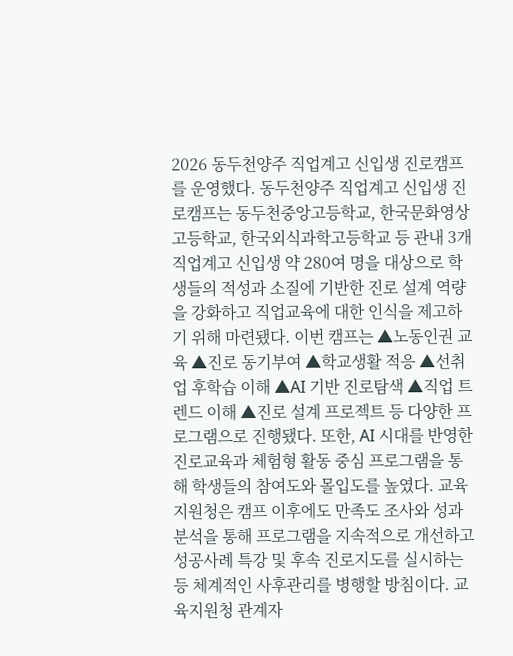2026 동두천양주 직업계고 신입생 진로캠프를 운영했다. 동두천양주 직업계고 신입생 진로캠프는 동두천중앙고등학교, 한국문화영상고등학교, 한국외식과학고등학교 등 관내 3개 직업계고 신입생 약 280여 명을 대상으로 학생들의 적성과 소질에 기반한 진로 설계 역량을 강화하고 직업교육에 대한 인식을 제고하기 위해 마련됐다. 이번 캠프는 ▲노동인권 교육 ▲진로 동기부여 ▲학교생활 적응 ▲선취업 후학습 이해 ▲AI 기반 진로탐색 ▲직업 트렌드 이해 ▲진로 설계 프로젝트 등 다양한 프로그램으로 진행됐다. 또한, AI 시대를 반영한 진로교육과 체험형 활동 중심 프로그램을 통해 학생들의 참여도와 몰입도를 높였다. 교육지원청은 캠프 이후에도 만족도 조사와 성과 분석을 통해 프로그램을 지속적으로 개선하고 성공사례 특강 및 후속 진로지도를 실시하는 등 체계적인 사후관리를 병행할 방침이다. 교육지원청 관계자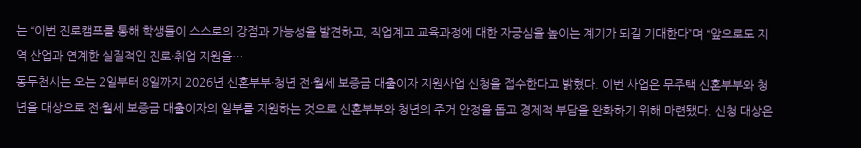는 “이번 진로캠프를 통해 학생들이 스스로의 강점과 가능성을 발견하고, 직업계고 교육과정에 대한 자긍심을 높이는 계기가 되길 기대한다”며 “앞으로도 지역 산업과 연계한 실질적인 진로·취업 지원을…
동두천시는 오는 2일부터 8일까지 2026년 신혼부부·청년 전·월세 보증금 대출이자 지원사업 신청을 접수한다고 밝혔다. 이번 사업은 무주택 신혼부부와 청년을 대상으로 전·월세 보증금 대출이자의 일부를 지원하는 것으로 신혼부부와 청년의 주거 안정을 돕고 경제적 부담을 완화하기 위해 마련됐다. 신청 대상은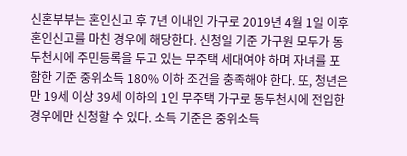신혼부부는 혼인신고 후 7년 이내인 가구로 2019년 4월 1일 이후 혼인신고를 마친 경우에 해당한다. 신청일 기준 가구원 모두가 동두천시에 주민등록을 두고 있는 무주택 세대여야 하며 자녀를 포함한 기준 중위소득 180% 이하 조건을 충족해야 한다. 또, 청년은 만 19세 이상 39세 이하의 1인 무주택 가구로 동두천시에 전입한 경우에만 신청할 수 있다. 소득 기준은 중위소득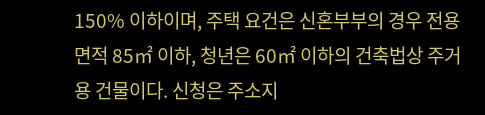150% 이하이며, 주택 요건은 신혼부부의 경우 전용면적 85㎡ 이하, 청년은 60㎡ 이하의 건축법상 주거용 건물이다. 신청은 주소지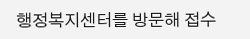행정복지센터를 방문해 접수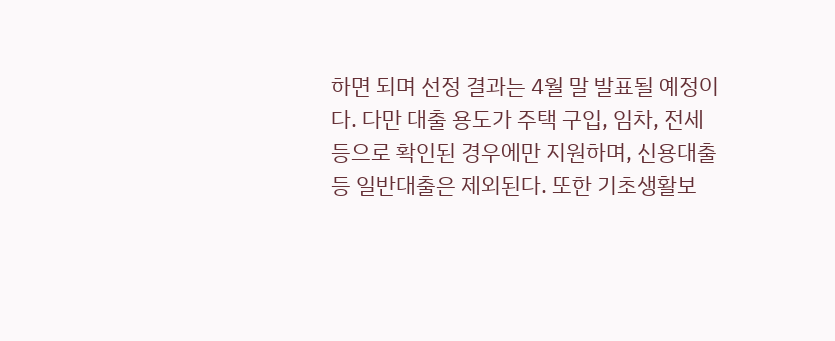하면 되며 선정 결과는 4월 말 발표될 예정이다. 다만 대출 용도가 주택 구입, 임차, 전세 등으로 확인된 경우에만 지원하며, 신용대출 등 일반대출은 제외된다. 또한 기초생활보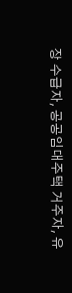장 수급자, 공공임대주택 거주자, 유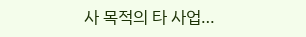사 목적의 타 사업…